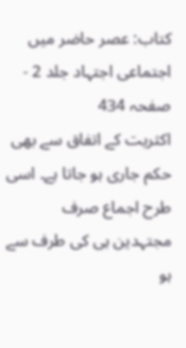کتاب: عصر حاضر میں اجتماعی اجتہاد جلد 2 - صفحہ 434
اکثریت کے اتفاق سے بھی حکم جاری ہو جاتا ہے۔ اسی طرح اجماع صرف مجتہدین ہی کی طرف سے ہو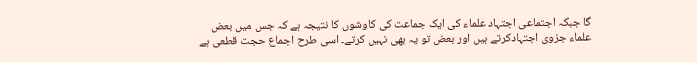گا جبکہ اجتماعی اجتہاد علماء کی ایک جماعت کی کاوشوں کا نتیجہ ہے کہ جس میں بعض علماء جزوی اجتہادکرتے ہیں اور بعض تو یہ بھی نہیں کرتے۔ اسی طرح اجماع حجت قطعی ہے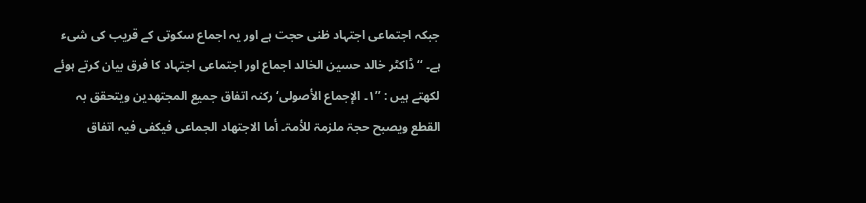جبکہ اجتماعی اجتہاد ظنی حجت ہے اور یہ اجماع سکوتی کے قریب کی شیء ہے۔ ‘‘ ڈاکٹر خالد حسین الخالد اجماع اور اجتماعی اجتہاد کا فرق بیان کرتے ہوئے لکھتے ہیں : ’’۱۔ الإجماع الأصولی‘ رکنہ اتفاق جمیع المجتھدین ویتحقق بہ القطع ویصبح حجۃ ملزمۃ للأمۃ۔ أما الاجتھاد الجماعی فیکفی فیہ اتفاق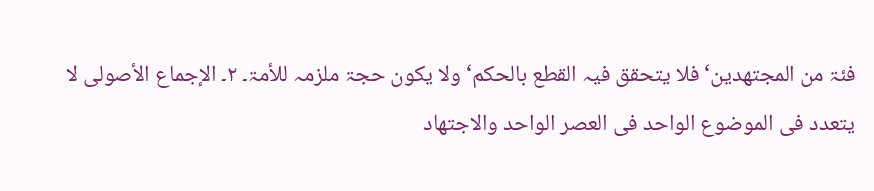فئۃ من المجتھدین‘ فلا یتحقق فیہ القطع بالحکم‘ ولا یکون حجۃ ملزمہ للأمۃ۔ ۲۔ الإجماع الأصولی لا یتعدد فی الموضوع الواحد فی العصر الواحد والاجتھاد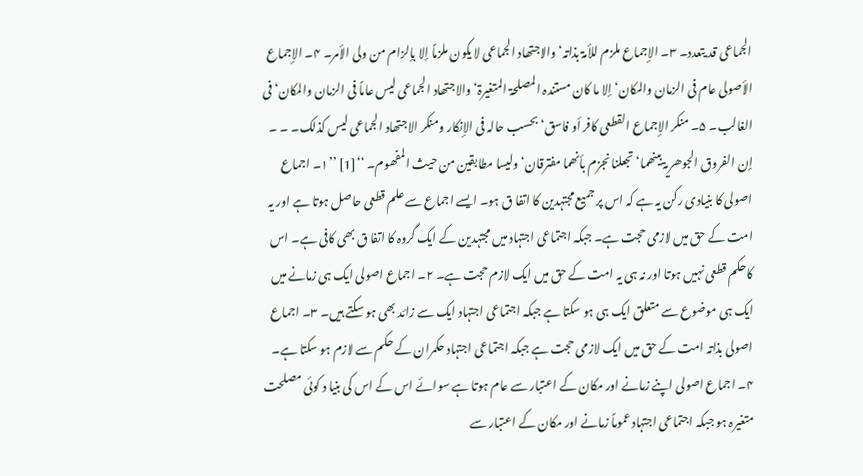الجماعی قد یتعدد۔ ۳۔ الإجماع ملزم للأمۃ بذاتہ‘ والاجتھاد الجماعی لا یکون ملزماً إلا بإلزام من ولی الأمر۔ ۴۔ الإجماع الأصولی عام فی الزمان والمکان‘ إلا ما کان مستندہ المصلحۃ المتغیرۃ‘ والاجتھاد الجماعی لیس عاماً فی الزمان والمکان‘ فی الغالب۔ ۵۔ منکر الإجماع القطعی کافر أو فاسق‘ بحسب حالہ فی الإنکار ومنکر الاجتھاد الجماعی لیس کذلک۔ ۔ ۔ إن الفروق الجوھریۃ بینھما‘ تجعلنا نجزم بأنھما مفترقان‘ ولیسا مطابقین من حیث المفھوم۔ ‘‘[1] ’’۱۔ اجماع اصولی کا بنیادی رکن یہ ہے کہ اس پر جمیع مجتہدین کا اتفا ق ہو۔ ایسے اجماع سے علم قطعی حاصل ہوتا ہے اور یہ امت کے حق میں لازمی حجت ہے۔ جبکہ اجتماعی اجتہاد میں مجتہدین کے ایک گروہ کا اتفا ق بھی کافی ہے۔ اس کاحکم قطعی نہیں ہوتا اور نہ ہی یہ امت کے حق میں ایک لازم حجت ہے۔ ۲۔ اجماع اصولی ایک ہی زمانے میں ایک ہی موضوع سے متعلق ایک ہی ہو سکتا ہے جبکہ اجتماعی اجتہاد ایک سے زائد بھی ہو سکتے ہیں۔ ۳۔ اجماع اصولی بذاتہ امت کے حق میں ایک لازمی حجت ہے جبکہ اجتماعی اجتہاد حکمران کے حکم سے لازم ہو سکتا ہے۔ ۴۔ اجماع اصولی اپنے زمانے اور مکان کے اعتبار سے عام ہوتا ہے سوائے اس کے اس کی بنیا د کوئی مصلحت متغیرہ ہو جبکہ اجتماعی اجتہادعموماً زمانے اور مکان کے اعتبار سے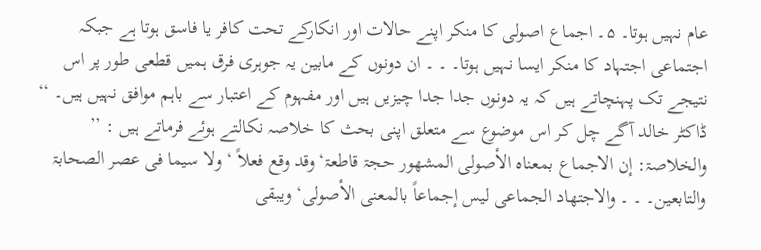عام نہیں ہوتا۔ ۵۔ اجماع اصولی کا منکر اپنے حالات اور انکارکے تحت کافر یا فاسق ہوتا ہے جبکہ اجتماعی اجتہاد کا منکر ایسا نہیں ہوتا۔ ۔ ۔ ان دونوں کے مابین یہ جوہری فرق ہمیں قطعی طور پر اس نتیجے تک پہنچاتے ہیں کہ یہ دونوں جدا جدا چیزیں ہیں اور مفہوم کے اعتبار سے باہم موافق نہیں ہیں۔ ‘‘ ڈاکٹر خالد آگے چل کر اس موضوع سے متعلق اپنی بحث کا خلاصہ نکالتے ہوئے فرماتے ہیں : ’’ والخلاصۃ: إن الاجماع بمعناہ الأصولی المشھور حجۃ قاطعۃ‘وقد وقع فعلاً ‘ ولا سیما فی عصر الصحابۃ والتابعین۔ ۔ ۔ والاجتھاد الجماعی لیس إجماعاً بالمعنی الأصولی‘ ویبقی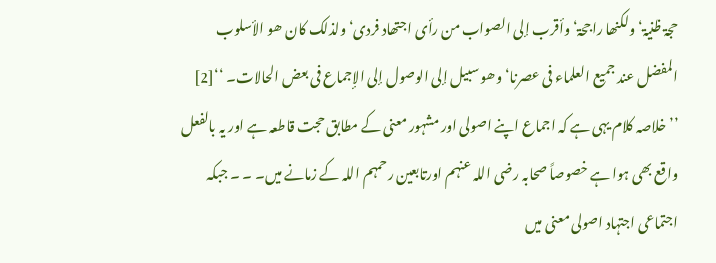حجۃ ظنیۃ‘ ولکنھا راجحۃ‘ وأقرب إلی الصواب من رأی اجتھاد فردی‘ ولذلک کان ھو الأسلوب المفضل عند جمیع العلماء فی عصرنا‘ وھو سبیل إلی الوصول إلی الإجماع فی بعض الحالات۔ ‘‘[2] ’’خلاصہ کلام یہی ہے کہ اجماع اپنے اصولی اور مشہور معنی کے مطابق حجت قاطعہ ہے اور یہ بالفعل واقع بھی ہوا ہے خصوصاً صحابہ رضی اللہ عنہم اورتابعین رحمہم اللہ کے زمانے میں۔ ۔ ۔ جبکہ اجتماعی اجتہاد اصولی معنی میں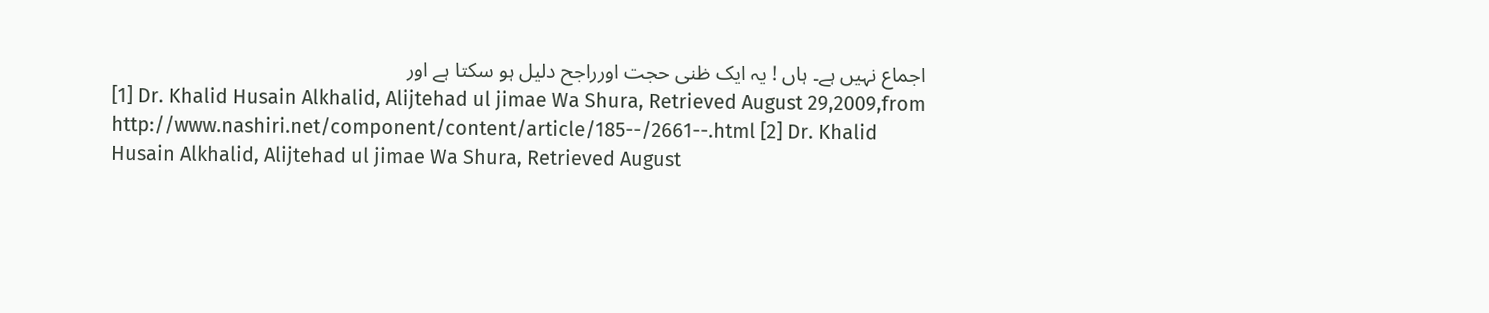اجماع نہیں ہے۔ ہاں ! یہ ایک ظنی حجت اورراجح دلیل ہو سکتا ہے اور
[1] Dr. Khalid Husain Alkhalid, Alijtehad ul jimae Wa Shura, Retrieved August 29,2009,from http://www.nashiri.net/component/content/article/185--/2661--.html [2] Dr. Khalid Husain Alkhalid, Alijtehad ul jimae Wa Shura, Retrieved August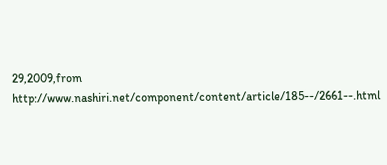29,2009,from http://www.nashiri.net/component/content/article/185--/2661--.html